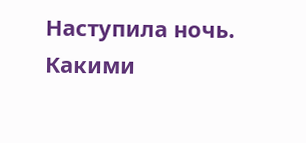Наступила ночь. Какими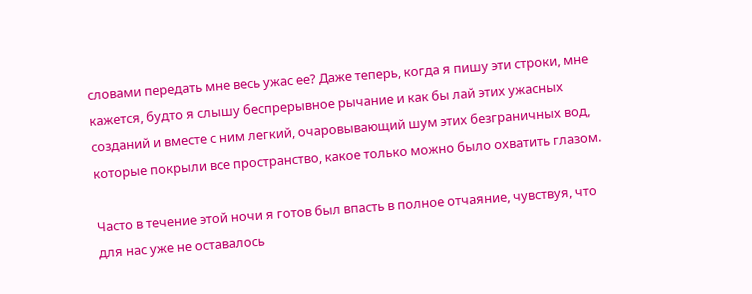словами передать мне весь ужас ее? Даже теперь, когда я пишу эти строки, мне кажется, будто я слышу беспрерывное рычание и как бы лай этих ужасных созданий и вместе с ним легкий, очаровывающий шум этих безграничных вод, которые покрыли все пространство, какое только можно было охватить глазом.

Часто в течение этой ночи я готов был впасть в полное отчаяние, чувствуя, что для нас уже не оставалось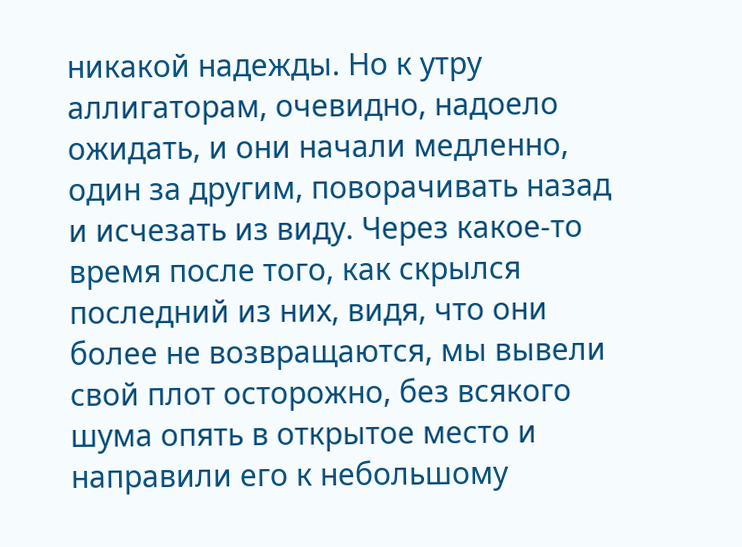никакой надежды. Но к утру аллигаторам, очевидно, надоело ожидать, и они начали медленно, один за другим, поворачивать назад и исчезать из виду. Через какое-то время после того, как скрылся последний из них, видя, что они более не возвращаются, мы вывели свой плот осторожно, без всякого шума опять в открытое место и направили его к небольшому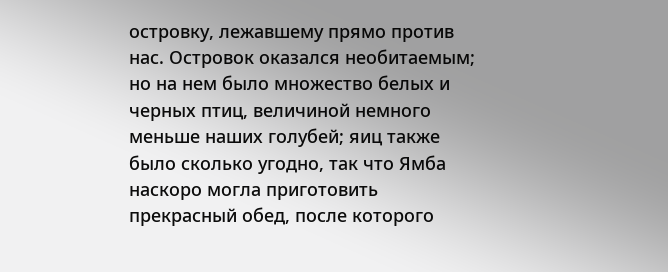островку, лежавшему прямо против нас. Островок оказался необитаемым; но на нем было множество белых и черных птиц, величиной немного меньше наших голубей; яиц также было сколько угодно, так что Ямба наскоро могла приготовить прекрасный обед, после которого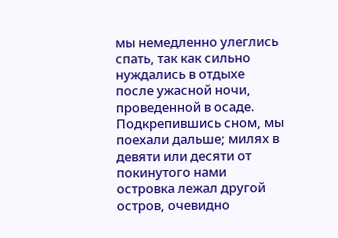мы немедленно улеглись спать, так как сильно нуждались в отдыхе после ужасной ночи, проведенной в осаде. Подкрепившись сном, мы поехали дальше; милях в девяти или десяти от покинутого нами островка лежал другой остров, очевидно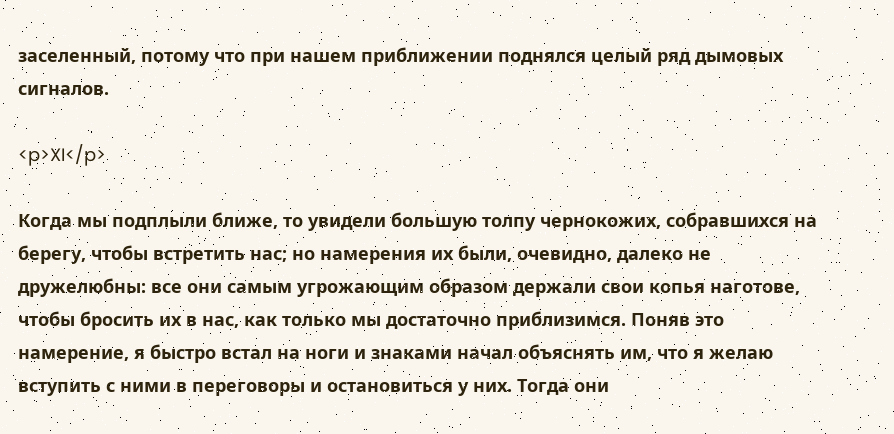заселенный, потому что при нашем приближении поднялся целый ряд дымовых сигналов.

<p>XI</p>

Когда мы подплыли ближе, то увидели большую толпу чернокожих, собравшихся на берегу, чтобы встретить нас; но намерения их были, очевидно, далеко не дружелюбны: все они самым угрожающим образом держали свои копья наготове, чтобы бросить их в нас, как только мы достаточно приблизимся. Поняв это намерение, я быстро встал на ноги и знаками начал объяснять им, что я желаю вступить с ними в переговоры и остановиться у них. Тогда они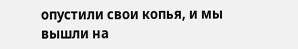опустили свои копья, и мы вышли на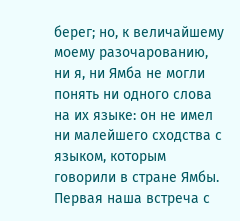берег; но, к величайшему моему разочарованию, ни я, ни Ямба не могли понять ни одного слова на их языке: он не имел ни малейшего сходства с языком, которым говорили в стране Ямбы. Первая наша встреча с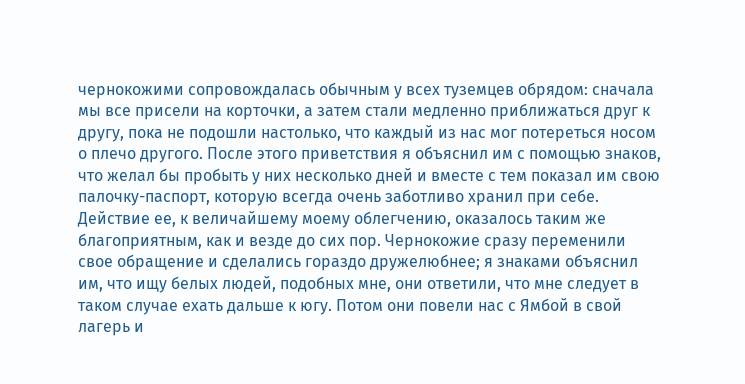чернокожими сопровождалась обычным у всех туземцев обрядом: сначала мы все присели на корточки, а затем стали медленно приближаться друг к другу, пока не подошли настолько, что каждый из нас мог потереться носом о плечо другого. После этого приветствия я объяснил им с помощью знаков, что желал бы пробыть у них несколько дней и вместе с тем показал им свою палочку-паспорт, которую всегда очень заботливо хранил при себе. Действие ее, к величайшему моему облегчению, оказалось таким же благоприятным, как и везде до сих пор. Чернокожие сразу переменили свое обращение и сделались гораздо дружелюбнее; я знаками объяснил им, что ищу белых людей, подобных мне, они ответили, что мне следует в таком случае ехать дальше к югу. Потом они повели нас с Ямбой в свой лагерь и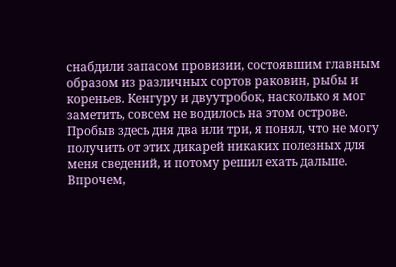снабдили запасом провизии, состоявшим главным образом из различных сортов раковин, рыбы и кореньев. Кенгуру и двуутробок, насколько я мог заметить, совсем не водилось на этом острове. Пробыв здесь дня два или три, я понял, что не могу получить от этих дикарей никаких полезных для меня сведений, и потому решил ехать дальше. Впрочем,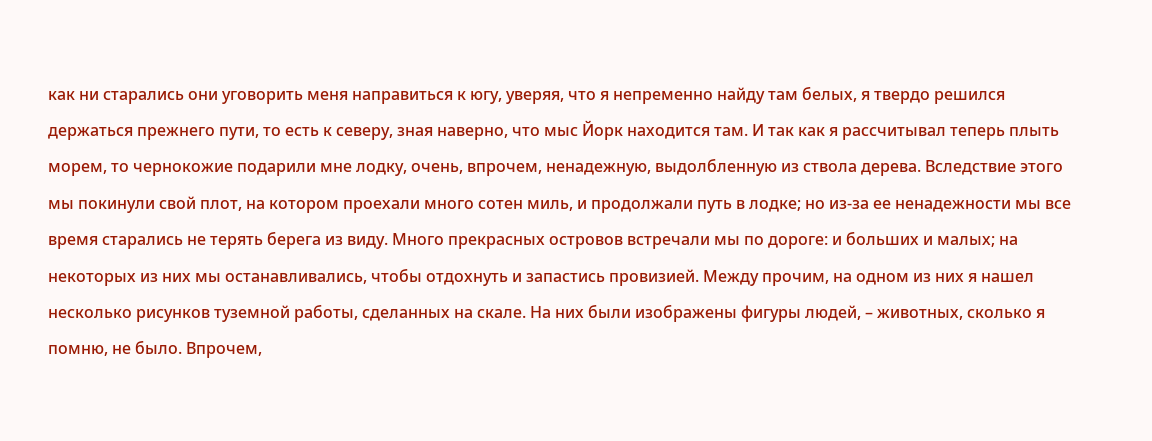как ни старались они уговорить меня направиться к югу, уверяя, что я непременно найду там белых, я твердо решился держаться прежнего пути, то есть к северу, зная наверно, что мыс Йорк находится там. И так как я рассчитывал теперь плыть морем, то чернокожие подарили мне лодку, очень, впрочем, ненадежную, выдолбленную из ствола дерева. Вследствие этого мы покинули свой плот, на котором проехали много сотен миль, и продолжали путь в лодке; но из-за ее ненадежности мы все время старались не терять берега из виду. Много прекрасных островов встречали мы по дороге: и больших и малых; на некоторых из них мы останавливались, чтобы отдохнуть и запастись провизией. Между прочим, на одном из них я нашел несколько рисунков туземной работы, сделанных на скале. На них были изображены фигуры людей, – животных, сколько я помню, не было. Впрочем,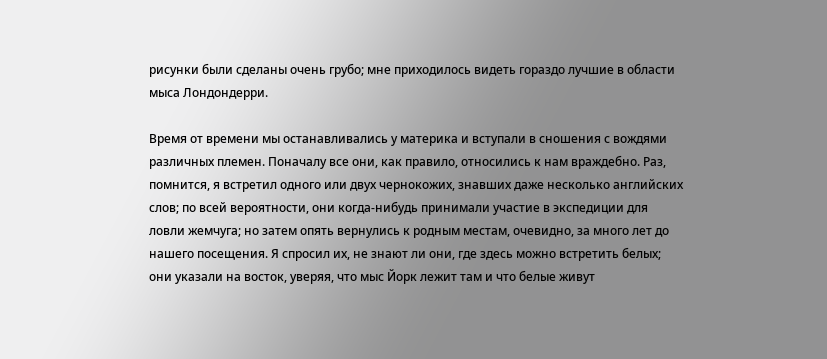рисунки были сделаны очень грубо; мне приходилось видеть гораздо лучшие в области мыса Лондондерри.

Время от времени мы останавливались у материка и вступали в сношения с вождями различных племен. Поначалу все они, как правило, относились к нам враждебно. Раз, помнится, я встретил одного или двух чернокожих, знавших даже несколько английских слов; по всей вероятности, они когда-нибудь принимали участие в экспедиции для ловли жемчуга; но затем опять вернулись к родным местам, очевидно, за много лет до нашего посещения. Я спросил их, не знают ли они, где здесь можно встретить белых; они указали на восток, уверяя, что мыс Йорк лежит там и что белые живут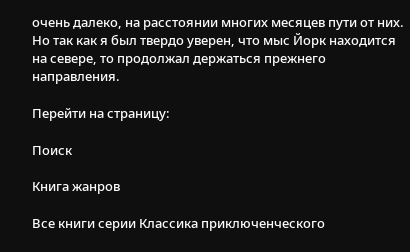очень далеко, на расстоянии многих месяцев пути от них. Но так как я был твердо уверен, что мыс Йорк находится на севере, то продолжал держаться прежнего направления.

Перейти на страницу:

Поиск

Книга жанров

Все книги серии Классика приключенческого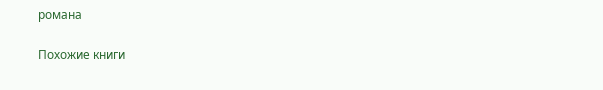романа

Похожие книги